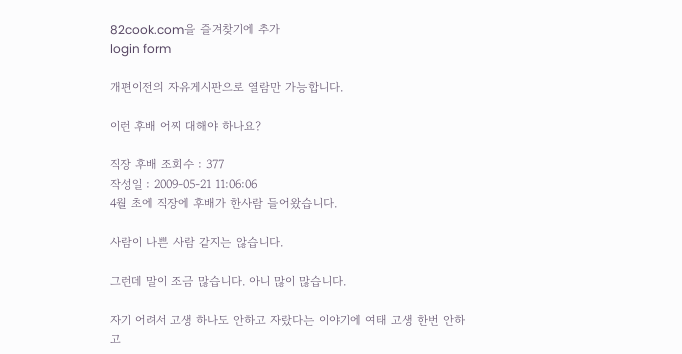82cook.com을 즐겨찾기에 추가
login form

개편이전의 자유게시판으로 열람만 가능합니다.

이런 후배 어찌 대해야 하나요?

직장 후배 조회수 : 377
작성일 : 2009-05-21 11:06:06
4월 초에 직장에 후배가 한사람 들어왔습니다.

사람이 나쁜 사람 같지는 않습니다.

그런데 말이 조금 많습니다. 아니 많이 많습니다.

자기 어려서 고생 하나도 안하고 자랐다는 이야기에 여태 고생 한번 안하고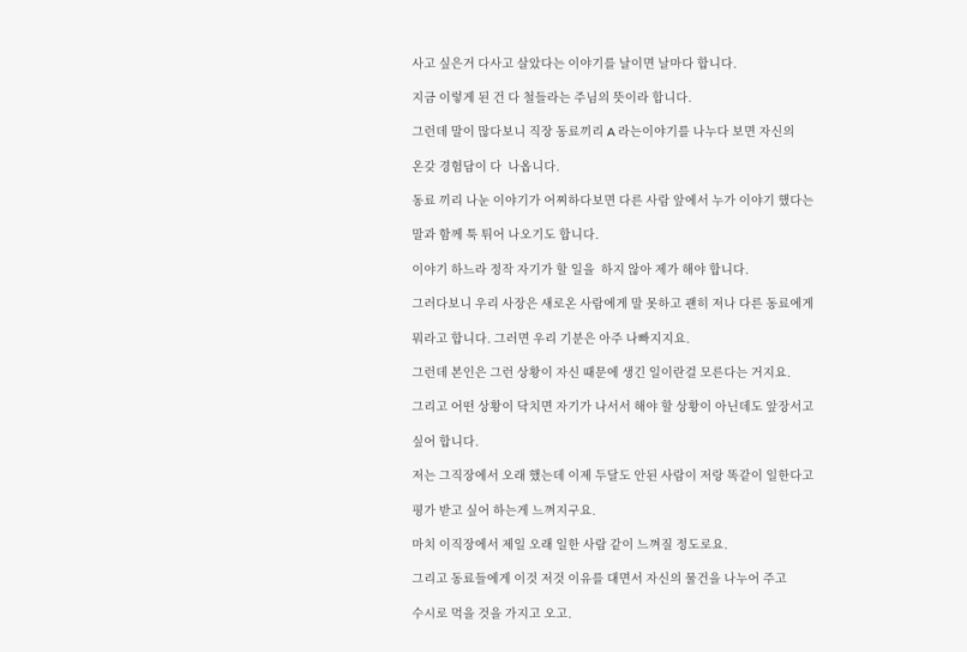사고 싶은거 다사고 살았다는 이야기를 날이면 날마다 합니다.

지금 이렇게 된 건 다 철들라는 주님의 뜻이라 합니다.

그런데 말이 많다보니 직장 동료끼리 A 라는이야기를 나누다 보면 자신의

온갖 경험담이 다  나옵니다.

동료 끼리 나눈 이야기가 어찌하다보면 다른 사람 앞에서 누가 이야기 했다는

말과 함께 툭 튀어 나오기도 합니다.

이야기 하느라 정작 자기가 할 일을  하지 않아 제가 해야 합니다.

그러다보니 우리 사장은 새로온 사람에게 말 못하고 괜히 저나 다른 동료에게

뭐라고 합니다. 그러면 우리 기분은 아주 나빠지지요.

그런데 본인은 그런 상황이 자신 때문에 생긴 일이란걸 모른다는 거지요.

그리고 어떤 상황이 닥치면 자기가 나서서 해야 할 상황이 아닌데도 앞장서고

싶어 합니다.

저는 그직장에서 오래 했는데 이제 두달도 안된 사람이 저랑 똑같이 일한다고

평가 받고 싶어 하는게 느껴지구요.

마치 이직장에서 제일 오래 일한 사람 같이 느껴질 정도로요.

그리고 동료들에게 이것 저것 이유를 대면서 자신의 물건을 나누어 주고

수시로 먹을 것을 가지고 오고.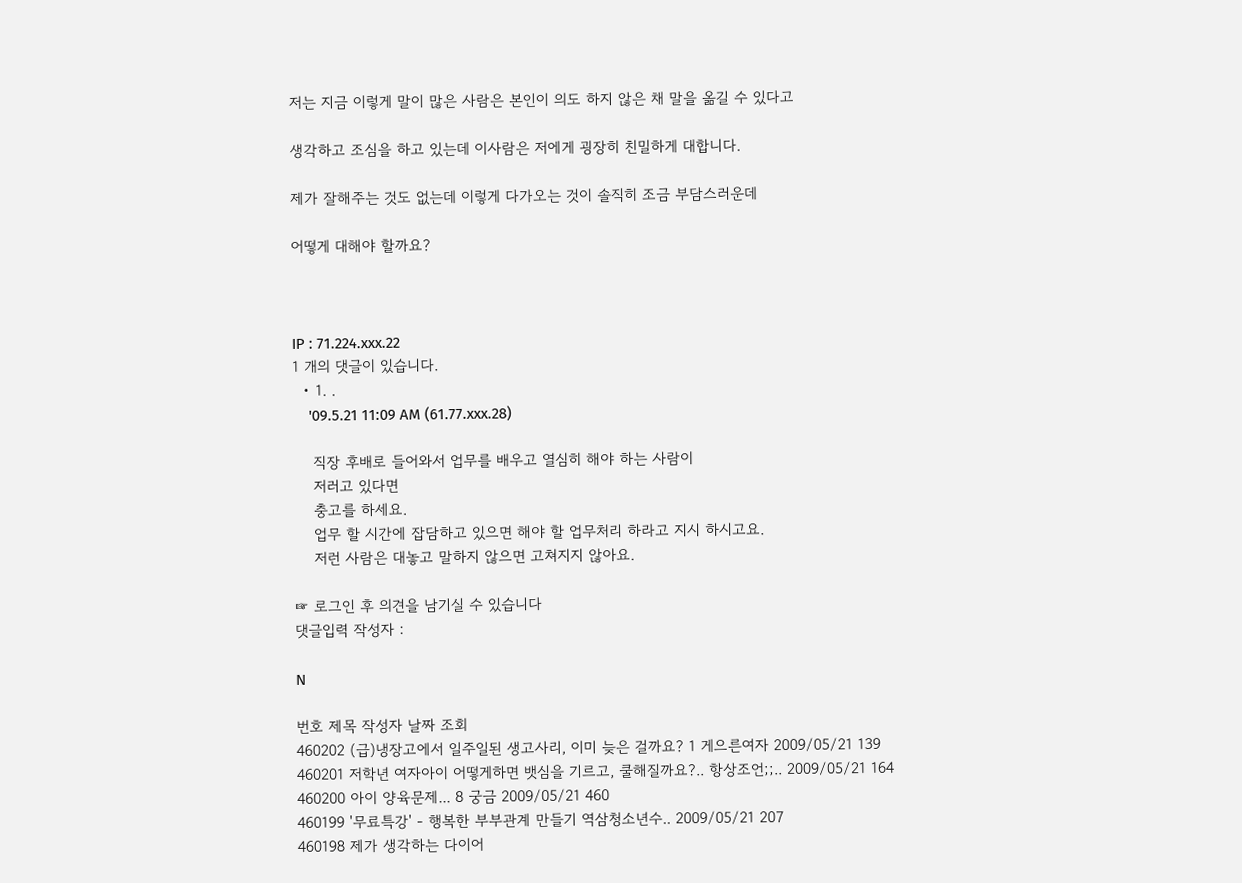저는 지금 이렇게 말이 많은 사람은 본인이 의도 하지 않은 채 말을 옮길 수 있다고

생각하고 조심을 하고 있는데 이사람은 저에게 굉장히 친밀하게 대합니다.

제가 잘해주는 것도 없는데 이렇게 다가오는 것이 솔직히 조금 부담스러운데

어떻게 대해야 할까요?



IP : 71.224.xxx.22
1 개의 댓글이 있습니다.
  • 1. .
    '09.5.21 11:09 AM (61.77.xxx.28)

    직장 후배로 들어와서 업무를 배우고 열심히 해야 하는 사람이
    저러고 있다면
    충고를 하세요.
    업무 할 시간에 잡담하고 있으면 해야 할 업무처리 하라고 지시 하시고요.
    저런 사람은 대놓고 말하지 않으면 고쳐지지 않아요.

☞ 로그인 후 의견을 남기실 수 있습니다
댓글입력 작성자 :

N

번호 제목 작성자 날짜 조회
460202 (급)냉장고에서 일주일된 생고사리, 이미 늦은 걸까요? 1 게으른여자 2009/05/21 139
460201 저학년 여자아이 어떻게하면 뱃심을 기르고, 쿨해질까요?.. 항상조언;;.. 2009/05/21 164
460200 아이 양육문제... 8 궁금 2009/05/21 460
460199 '무료특강' - 행복한 부부관계 만들기 역삼청소년수.. 2009/05/21 207
460198 제가 생각하는 다이어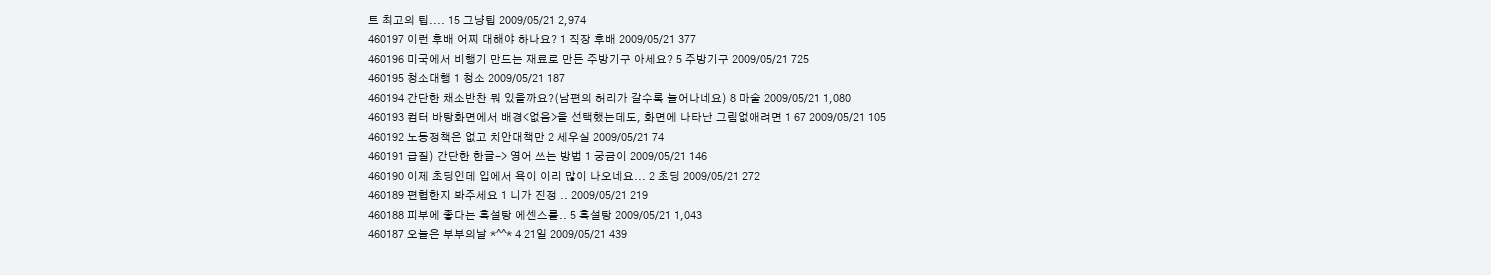트 최고의 팁.... 15 그냥팁 2009/05/21 2,974
460197 이런 후배 어찌 대해야 하나요? 1 직장 후배 2009/05/21 377
460196 미국에서 비행기 만드는 재료로 만든 주방기구 아세요? 5 주방기구 2009/05/21 725
460195 청소대행 1 청소 2009/05/21 187
460194 간단한 채소반찬 뭐 있을까요?(남편의 허리가 갈수록 늘어나네요) 8 마술 2009/05/21 1,080
460193 컴터 바탕화면에서 배경<없음>을 선택했는데도, 화면에 나타난 그림없애려면 1 67 2009/05/21 105
460192 노동정책은 없고 치안대책만 2 세우실 2009/05/21 74
460191 급질) 간단한 한글-> 영어 쓰는 방법 1 궁금이 2009/05/21 146
460190 이제 초딩인데 입에서 욕이 이리 많이 나오네요... 2 초딩 2009/05/21 272
460189 편협한지 봐주세요 1 니가 진정 .. 2009/05/21 219
460188 피부에 좋다는 흑설탕 에센스를.. 5 흑설탕 2009/05/21 1,043
460187 오늘은 부부의날 *^^* 4 21일 2009/05/21 439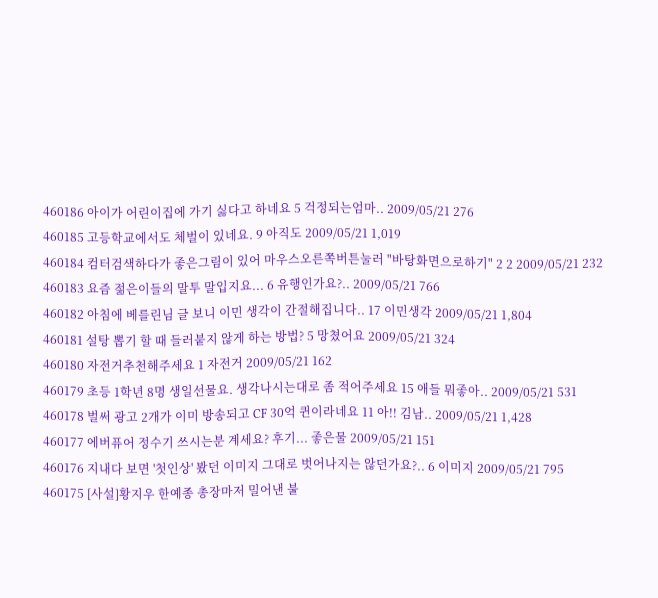460186 아이가 어린이집에 가기 싫다고 하네요 5 걱정되는엄마.. 2009/05/21 276
460185 고등학교에서도 체벌이 있네요. 9 아직도 2009/05/21 1,019
460184 컴터검색하다가 좋은그림이 있어 마우스오른쪽버튼눌러 "바탕화면으로하기" 2 2 2009/05/21 232
460183 요즘 젊은이들의 말투 말입지요... 6 유행인가요?.. 2009/05/21 766
460182 아침에 베를린님 글 보니 이민 생각이 간절해집니다.. 17 이민생각 2009/05/21 1,804
460181 설탕 뽑기 할 때 들러붙지 않게 하는 방법? 5 망쳤어요 2009/05/21 324
460180 자전거추천해주세요 1 자전거 2009/05/21 162
460179 초등 1학년 8명 생일선물요. 생각나시는대로 좀 적어주세요 15 애들 뭐좋아.. 2009/05/21 531
460178 벌써 광고 2개가 이미 방송되고 CF 30억 퀸이라네요 11 아!! 김남.. 2009/05/21 1,428
460177 에버퓨어 정수기 쓰시는분 계세요? 후기... 좋은물 2009/05/21 151
460176 지내다 보면 '첫인상' 봤던 이미지 그대로 벗어나지는 않던가요?.. 6 이미지 2009/05/21 795
460175 [사설]황지우 한예종 총장마저 밀어낸 불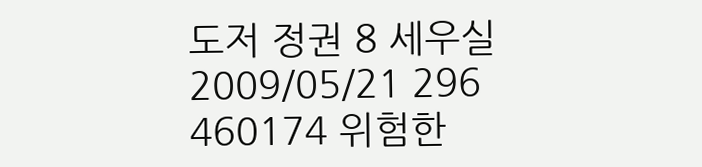도저 정권 8 세우실 2009/05/21 296
460174 위험한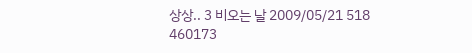상상.. 3 비오는 날 2009/05/21 518
460173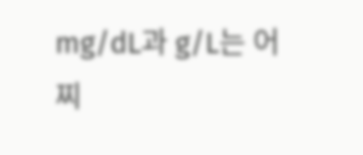mg/dL과 g/L는 어찌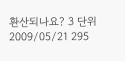환산되나요? 3 단위 2009/05/21 295